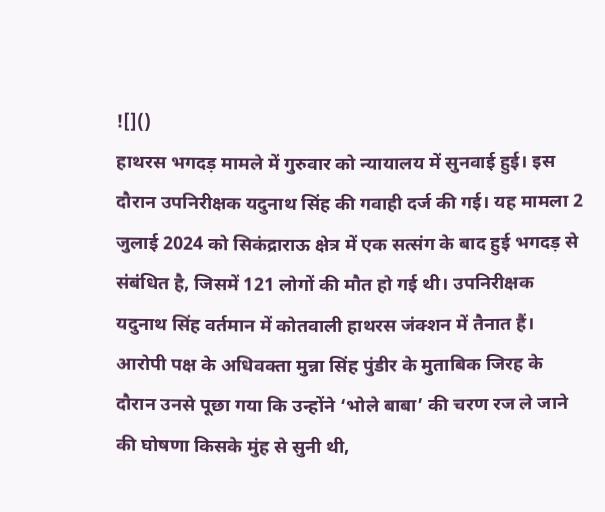![]()
हाथरस भगदड़ मामले में गुरुवार को न्यायालय में सुनवाई हुई। इस दौरान उपनिरीक्षक यदुनाथ सिंह की गवाही दर्ज की गई। यह मामला 2 जुलाई 2024 को सिकंद्राराऊ क्षेत्र में एक सत्संग के बाद हुई भगदड़ से संबंधित है, जिसमें 121 लोगों की मौत हो गई थी। उपनिरीक्षक यदुनाथ सिंह वर्तमान में कोतवाली हाथरस जंक्शन में तैनात हैं। आरोपी पक्ष के अधिवक्ता मुन्ना सिंह पुंडीर के मुताबिक जिरह के दौरान उनसे पूछा गया कि उन्होंने ‘भोले बाबा’ की चरण रज ले जाने की घोषणा किसके मुंह से सुनी थी,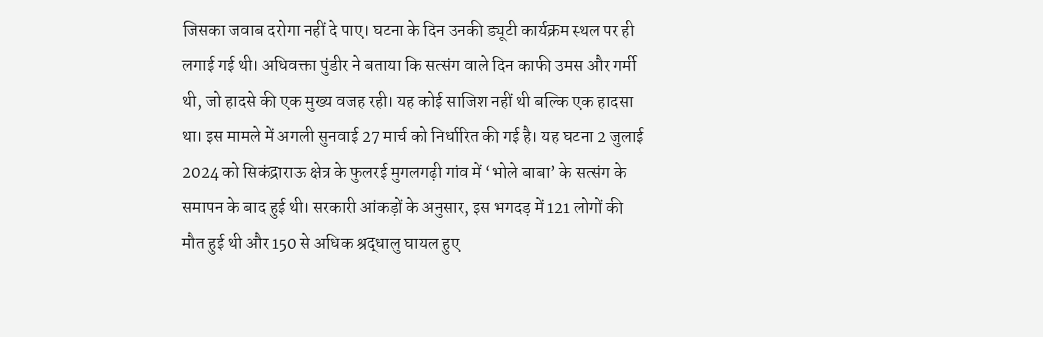जिसका जवाब दरोगा नहीं दे पाए। घटना के दिन उनकी ड्यूटी कार्यक्रम स्थल पर ही लगाई गई थी। अधिवक्ता पुंडीर ने बताया कि सत्संग वाले दिन काफी उमस और गर्मी थी, जो हादसे की एक मुख्य वजह रही। यह कोई साजिश नहीं थी बल्कि एक हादसा था। इस मामले में अगली सुनवाई 27 मार्च को निर्धारित की गई है। यह घटना 2 जुलाई 2024 को सिकंद्राराऊ क्षेत्र के फुलरई मुगलगढ़ी गांव में ‘भोले बाबा’ के सत्संग के समापन के बाद हुई थी। सरकारी आंकड़ों के अनुसार, इस भगदड़ में 121 लोगों की मौत हुई थी और 150 से अधिक श्रद्धालु घायल हुए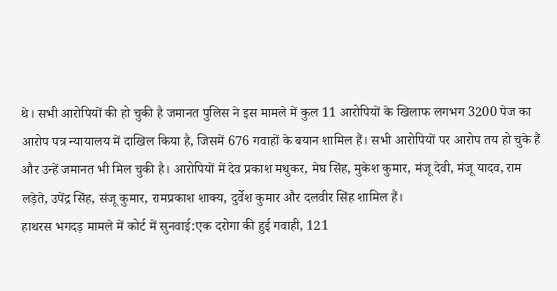थे। सभी आरोपियों की हो चुकी है जमानत पुलिस ने इस मामले में कुल 11 आरोपियों के खिलाफ लगभग 3200 पेज का आरोप पत्र न्यायालय में दाखिल किया है, जिसमें 676 गवाहों के बयान शामिल हैं। सभी आरोपियों पर आरोप तय हो चुके हैं और उन्हें जमानत भी मिल चुकी है। आरोपियों में देव प्रकाश मधुकर, मेघ सिंह, मुकेश कुमार, मंजू देवी, मंजू यादव, राम लड़ेते, उपेंद्र सिंह, संजू कुमार, रामप्रकाश शाक्य, दुर्वेश कुमार और दलवीर सिंह शामिल हैं।
हाथरस भगदड़ मामले में कोर्ट में सुनवाई:एक दरोगा की हुई गवाही, 121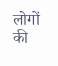लोगों की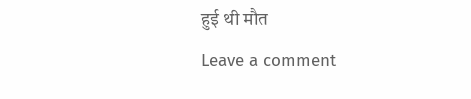हुई थी मौत
Leave a comment